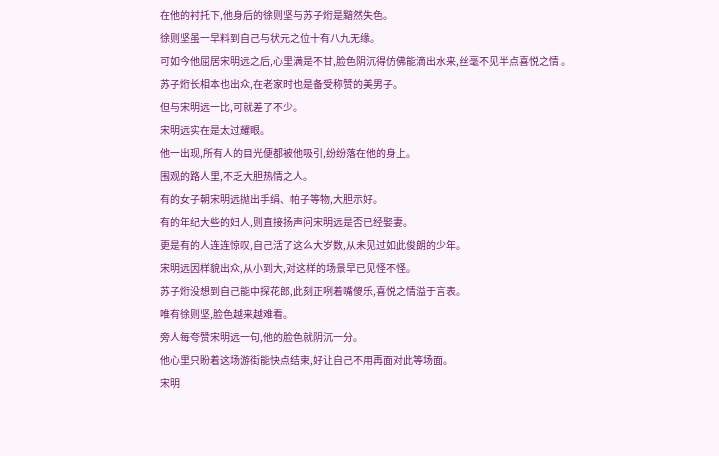在他的衬托下,他身后的徐则坚与苏子烆是黯然失色。
徐则坚虽一早料到自己与状元之位十有八九无缘。
可如今他屈居宋明远之后,心里满是不甘,脸色阴沉得仿佛能滴出水来,丝毫不见半点喜悦之情 。
苏子烆长相本也出众,在老家时也是备受称赞的美男子。
但与宋明远一比,可就差了不少。
宋明远实在是太过耀眼。
他一出现,所有人的目光便都被他吸引,纷纷落在他的身上。
围观的路人里,不乏大胆热情之人。
有的女子朝宋明远抛出手绢、帕子等物,大胆示好。
有的年纪大些的妇人,则直接扬声问宋明远是否已经娶妻。
更是有的人连连惊叹,自己活了这么大岁数,从未见过如此俊朗的少年。
宋明远因样貌出众,从小到大,对这样的场景早已见怪不怪。
苏子烆没想到自己能中探花郎,此刻正咧着嘴傻乐,喜悦之情溢于言表。
唯有徐则坚,脸色越来越难看。
旁人每夸赞宋明远一句,他的脸色就阴沉一分。
他心里只盼着这场游街能快点结束,好让自己不用再面对此等场面。
宋明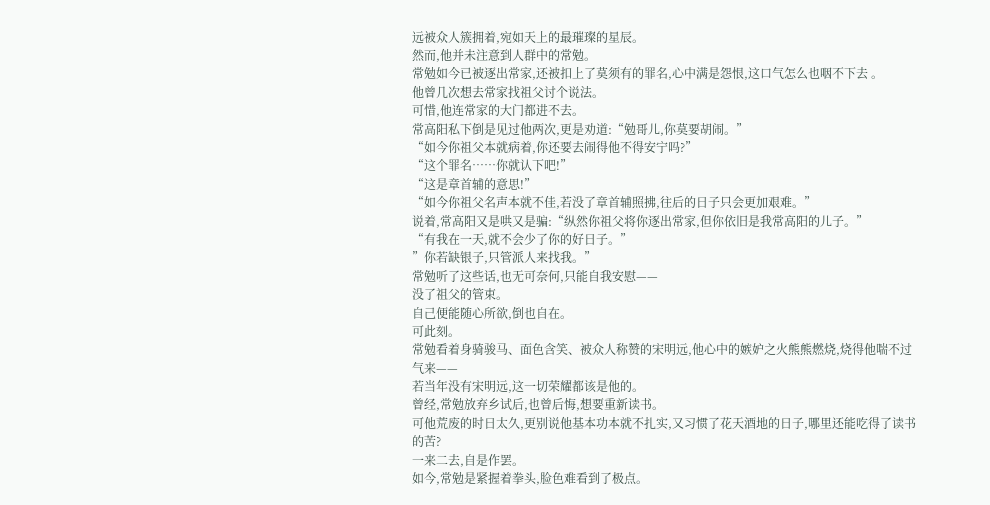远被众人簇拥着,宛如天上的最璀璨的星辰。
然而,他并未注意到人群中的常勉。
常勉如今已被逐出常家,还被扣上了莫须有的罪名,心中满是怨恨,这口气怎么也咽不下去 。
他曾几次想去常家找祖父讨个说法。
可惜,他连常家的大门都进不去。
常高阳私下倒是见过他两次,更是劝道:“勉哥儿,你莫要胡闹。”
“如今你祖父本就病着,你还要去闹得他不得安宁吗?”
“这个罪名……你就认下吧!”
“这是章首辅的意思!”
“如今你祖父名声本就不佳,若没了章首辅照拂,往后的日子只会更加艰难。”
说着,常高阳又是哄又是骗:“纵然你祖父将你逐出常家,但你依旧是我常高阳的儿子。”
“有我在一天,就不会少了你的好日子。”
”你若缺银子,只管派人来找我。”
常勉听了这些话,也无可奈何,只能自我安慰——
没了祖父的管束。
自己便能随心所欲,倒也自在。
可此刻。
常勉看着身骑骏马、面色含笑、被众人称赞的宋明远,他心中的嫉妒之火熊熊燃烧,烧得他喘不过气来——
若当年没有宋明远,这一切荣耀都该是他的。
曾经,常勉放弃乡试后,也曾后悔,想要重新读书。
可他荒废的时日太久,更别说他基本功本就不扎实,又习惯了花天酒地的日子,哪里还能吃得了读书的苦?
一来二去,自是作罢。
如今,常勉是紧握着拳头,脸色难看到了极点。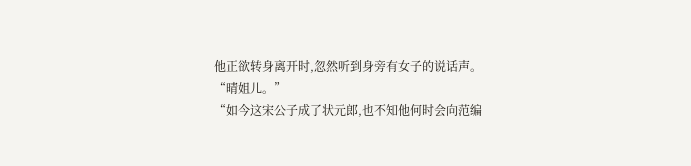他正欲转身离开时,忽然听到身旁有女子的说话声。
“晴姐儿。”
“如今这宋公子成了状元郎,也不知他何时会向范编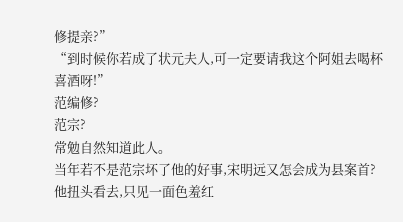修提亲?”
“到时候你若成了状元夫人,可一定要请我这个阿姐去喝杯喜酒呀!”
范编修?
范宗?
常勉自然知道此人。
当年若不是范宗坏了他的好事,宋明远又怎会成为县案首?
他扭头看去,只见一面色羞红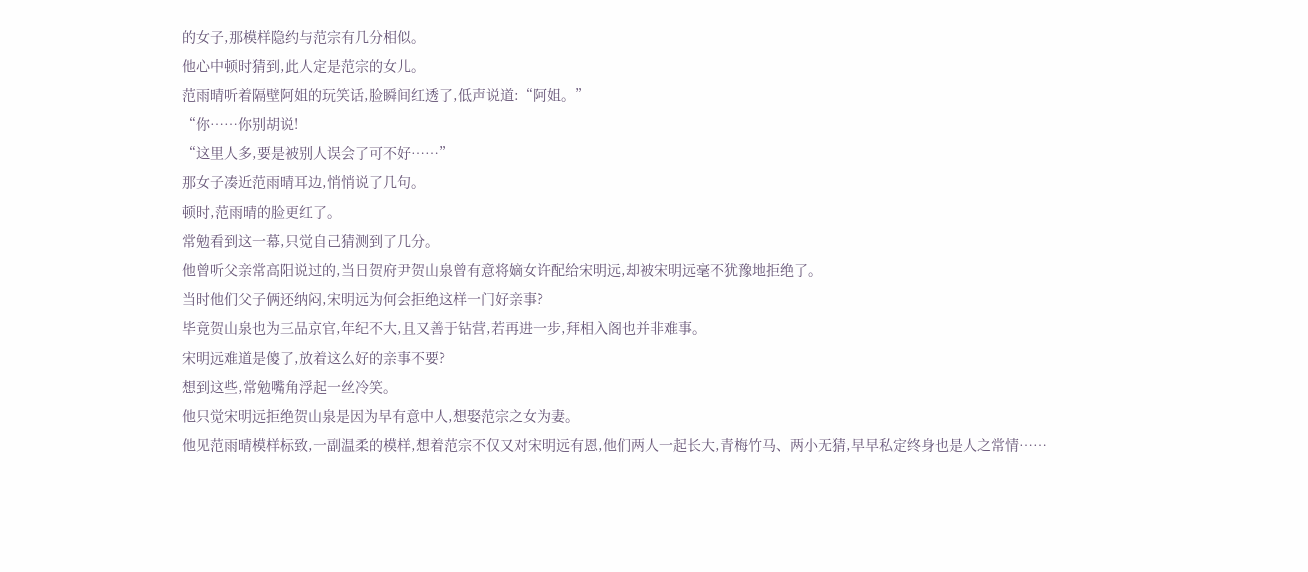的女子,那模样隐约与范宗有几分相似。
他心中顿时猜到,此人定是范宗的女儿。
范雨晴听着隔壁阿姐的玩笑话,脸瞬间红透了,低声说道:“阿姐。”
“你……你别胡说!
“这里人多,要是被别人误会了可不好……”
那女子凑近范雨晴耳边,悄悄说了几句。
顿时,范雨晴的脸更红了。
常勉看到这一幕,只觉自己猜测到了几分。
他曾听父亲常高阳说过的,当日贺府尹贺山泉曾有意将嫡女许配给宋明远,却被宋明远毫不犹豫地拒绝了。
当时他们父子俩还纳闷,宋明远为何会拒绝这样一门好亲事?
毕竟贺山泉也为三品京官,年纪不大,且又善于钻营,若再进一步,拜相入阁也并非难事。
宋明远难道是傻了,放着这么好的亲事不要?
想到这些,常勉嘴角浮起一丝冷笑。
他只觉宋明远拒绝贺山泉是因为早有意中人,想娶范宗之女为妻。
他见范雨晴模样标致,一副温柔的模样,想着范宗不仅又对宋明远有恩,他们两人一起长大,青梅竹马、两小无猜,早早私定终身也是人之常情……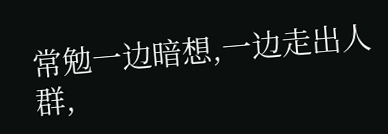常勉一边暗想,一边走出人群,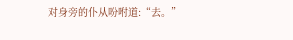对身旁的仆从吩咐道:“去。”